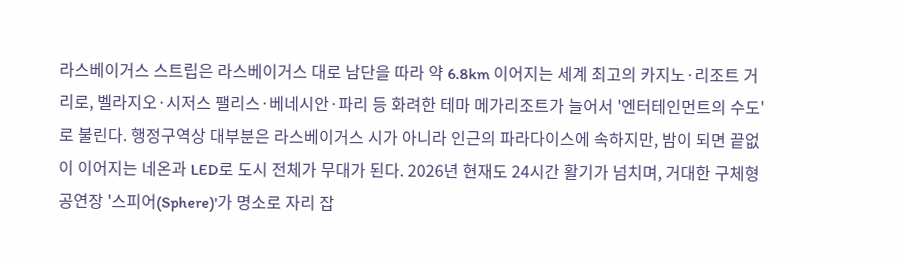라스베이거스 스트립은 라스베이거스 대로 남단을 따라 약 6.8km 이어지는 세계 최고의 카지노·리조트 거리로, 벨라지오·시저스 팰리스·베네시안·파리 등 화려한 테마 메가리조트가 늘어서 '엔터테인먼트의 수도'로 불린다. 행정구역상 대부분은 라스베이거스 시가 아니라 인근의 파라다이스에 속하지만, 밤이 되면 끝없이 이어지는 네온과 LED로 도시 전체가 무대가 된다. 2026년 현재도 24시간 활기가 넘치며, 거대한 구체형 공연장 '스피어(Sphere)'가 명소로 자리 잡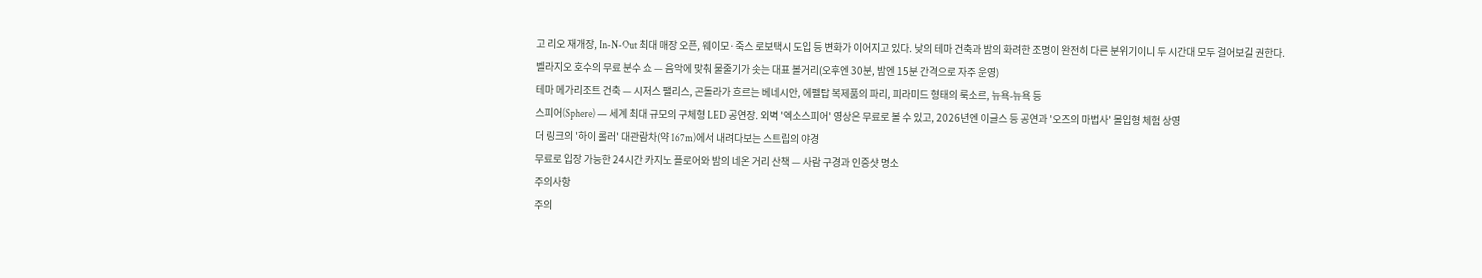고 리오 재개장, In-N-Out 최대 매장 오픈, 웨이모·죽스 로보택시 도입 등 변화가 이어지고 있다. 낮의 테마 건축과 밤의 화려한 조명이 완전히 다른 분위기이니 두 시간대 모두 걸어보길 권한다.
벨라지오 호수의 무료 분수 쇼 — 음악에 맞춰 물줄기가 솟는 대표 볼거리(오후엔 30분, 밤엔 15분 간격으로 자주 운영)
테마 메가리조트 건축 — 시저스 팰리스, 곤돌라가 흐르는 베네시안, 에펠탑 복제품의 파리, 피라미드 형태의 룩소르, 뉴욕-뉴욕 등
스피어(Sphere) — 세계 최대 규모의 구체형 LED 공연장. 외벽 '엑소스피어' 영상은 무료로 볼 수 있고, 2026년엔 이글스 등 공연과 '오즈의 마법사' 몰입형 체험 상영
더 링크의 '하이 롤러' 대관람차(약 167m)에서 내려다보는 스트립의 야경
무료로 입장 가능한 24시간 카지노 플로어와 밤의 네온 거리 산책 — 사람 구경과 인증샷 명소
주의사항
주의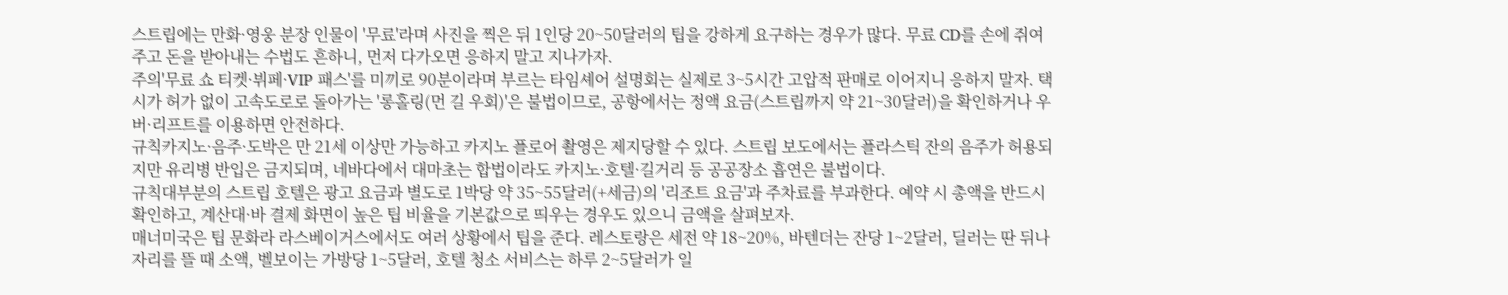스트립에는 만화·영웅 분장 인물이 '무료'라며 사진을 찍은 뒤 1인당 20~50달러의 팁을 강하게 요구하는 경우가 많다. 무료 CD를 손에 쥐여주고 돈을 받아내는 수법도 흔하니, 먼저 다가오면 응하지 말고 지나가자.
주의'무료 쇼 티켓·뷔페·VIP 패스'를 미끼로 90분이라며 부르는 타임셰어 설명회는 실제로 3~5시간 고압적 판매로 이어지니 응하지 말자. 택시가 허가 없이 고속도로로 돌아가는 '롱홀링(먼 길 우회)'은 불법이므로, 공항에서는 정액 요금(스트립까지 약 21~30달러)을 확인하거나 우버·리프트를 이용하면 안전하다.
규칙카지노·음주·도박은 만 21세 이상만 가능하고 카지노 플로어 촬영은 제지당할 수 있다. 스트립 보도에서는 플라스틱 잔의 음주가 허용되지만 유리병 반입은 금지되며, 네바다에서 대마초는 합법이라도 카지노·호텔·길거리 등 공공장소 흡연은 불법이다.
규칙대부분의 스트립 호텔은 광고 요금과 별도로 1박당 약 35~55달러(+세금)의 '리조트 요금'과 주차료를 부과한다. 예약 시 총액을 반드시 확인하고, 계산대·바 결제 화면이 높은 팁 비율을 기본값으로 띄우는 경우도 있으니 금액을 살펴보자.
매너미국은 팁 문화라 라스베이거스에서도 여러 상황에서 팁을 준다. 레스토랑은 세전 약 18~20%, 바텐더는 잔당 1~2달러, 딜러는 딴 뒤나 자리를 뜰 때 소액, 벨보이는 가방당 1~5달러, 호텔 청소 서비스는 하루 2~5달러가 일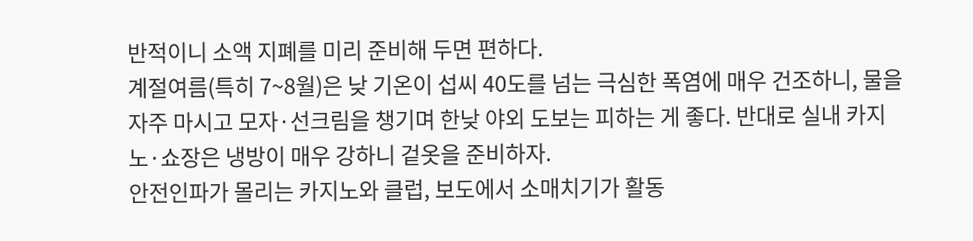반적이니 소액 지폐를 미리 준비해 두면 편하다.
계절여름(특히 7~8월)은 낮 기온이 섭씨 40도를 넘는 극심한 폭염에 매우 건조하니, 물을 자주 마시고 모자·선크림을 챙기며 한낮 야외 도보는 피하는 게 좋다. 반대로 실내 카지노·쇼장은 냉방이 매우 강하니 겉옷을 준비하자.
안전인파가 몰리는 카지노와 클럽, 보도에서 소매치기가 활동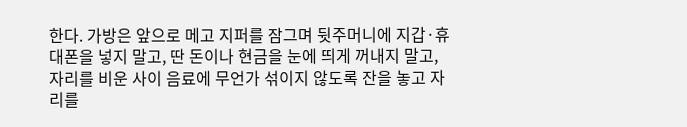한다. 가방은 앞으로 메고 지퍼를 잠그며 뒷주머니에 지갑·휴대폰을 넣지 말고, 딴 돈이나 현금을 눈에 띄게 꺼내지 말고, 자리를 비운 사이 음료에 무언가 섞이지 않도록 잔을 놓고 자리를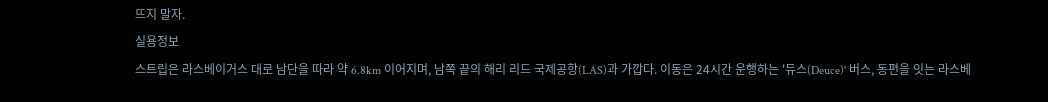뜨지 말자.
실용정보
스트립은 라스베이거스 대로 남단을 따라 약 6.8km 이어지며, 남쪽 끝의 해리 리드 국제공항(LAS)과 가깝다. 이동은 24시간 운행하는 '듀스(Deuce)' 버스, 동편을 잇는 라스베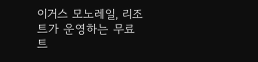이거스 모노레일, 리조트가 운영하는 무료 트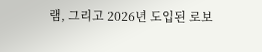램, 그리고 2026년 도입된 로보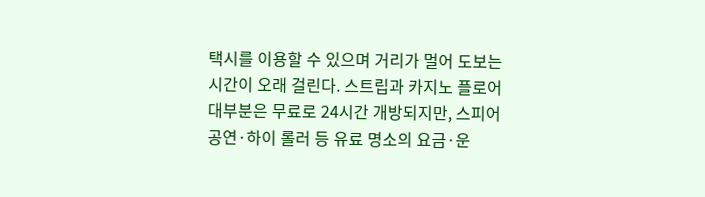택시를 이용할 수 있으며 거리가 멀어 도보는 시간이 오래 걸린다. 스트립과 카지노 플로어 대부분은 무료로 24시간 개방되지만, 스피어 공연·하이 롤러 등 유료 명소의 요금·운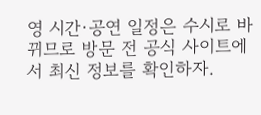영 시간·공연 일정은 수시로 바뀌므로 방문 전 공식 사이트에서 최신 정보를 확인하자.